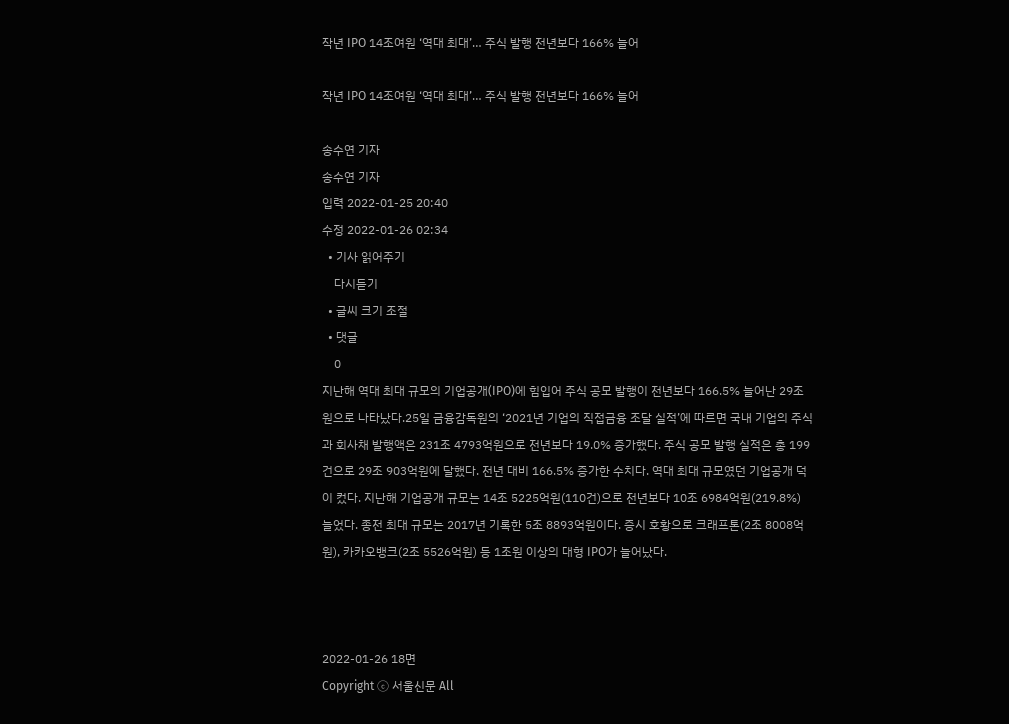작년 IPO 14조여원 ‘역대 최대’… 주식 발행 전년보다 166% 늘어

작년 IPO 14조여원 ‘역대 최대’… 주식 발행 전년보다 166% 늘어

송수연 기자
송수연 기자
입력 2022-01-25 20:40
수정 2022-01-26 02:34
  • 기사 읽어주기
    다시듣기
  • 글씨 크기 조절
  • 댓글
    0
지난해 역대 최대 규모의 기업공개(IPO)에 힘입어 주식 공모 발행이 전년보다 166.5% 늘어난 29조원으로 나타났다.25일 금융감독원의 ‘2021년 기업의 직접금융 조달 실적’에 따르면 국내 기업의 주식과 회사채 발행액은 231조 4793억원으로 전년보다 19.0% 증가했다. 주식 공모 발행 실적은 총 199건으로 29조 903억원에 달했다. 전년 대비 166.5% 증가한 수치다. 역대 최대 규모였던 기업공개 덕이 컸다. 지난해 기업공개 규모는 14조 5225억원(110건)으로 전년보다 10조 6984억원(219.8%) 늘었다. 종전 최대 규모는 2017년 기록한 5조 8893억원이다. 증시 호황으로 크래프톤(2조 8008억원), 카카오뱅크(2조 5526억원) 등 1조원 이상의 대형 IPO가 늘어났다.



2022-01-26 18면
Copyright ⓒ 서울신문 All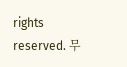rights reserved. 무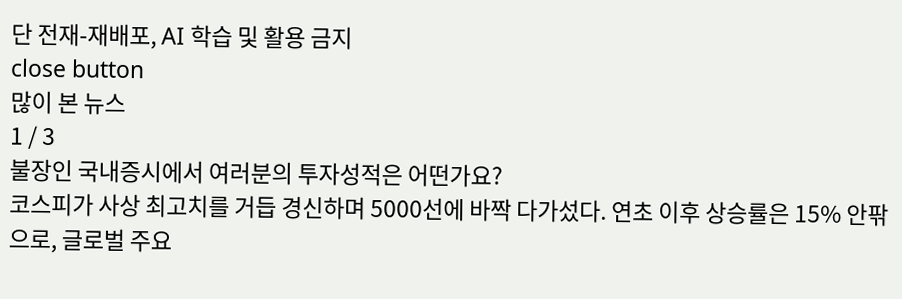단 전재-재배포, AI 학습 및 활용 금지
close button
많이 본 뉴스
1 / 3
불장인 국내증시에서 여러분의 투자성적은 어떤가요?
코스피가 사상 최고치를 거듭 경신하며 5000선에 바짝 다가섰다. 연초 이후 상승률은 15% 안팎으로, 글로벌 주요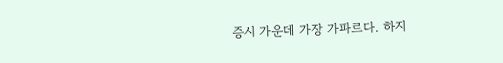증시 가운데 가장 가파르다. 하지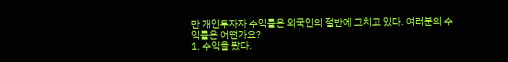만 개인투자자 수익률은 외국인의 절반에 그치고 있다. 여러분의 수익률은 어떤가요?
1. 수익을 봤다.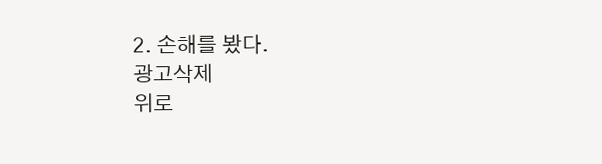2. 손해를 봤다.
광고삭제
위로